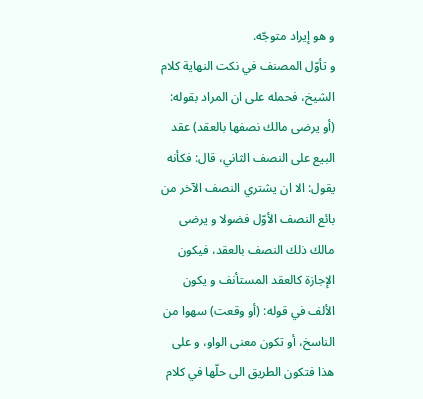و هو إيراد متوجّه.
و تأوّل المصنف في نكت النهاية كلام الشيخ، فحمله على ان المراد بقوله: (أو يرضى مالك نصفها بالعقد) عقد البيع على النصف الثاني، قال: فكأنه يقول: الا ان يشتري النصف الآخر من بائع النصف الأوّل فضولا و يرضى مالك ذلك النصف بالعقد، فيكون الإجازة كالعقد المستأنف و يكون الألف في قوله: (أو وقعت) سهوا من الناسخ، أو تكون معنى الواو، و على هذا فتكون الطريق الى حلّها في كلام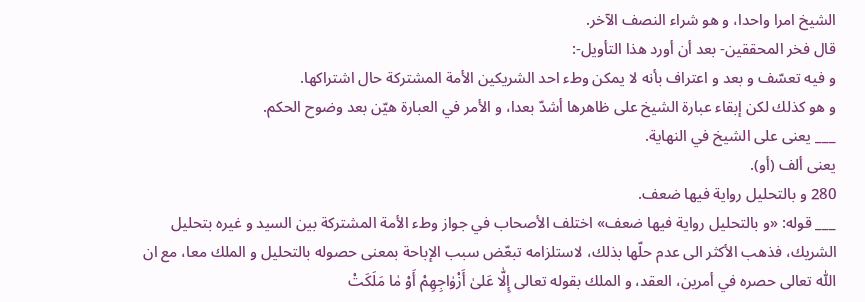الشيخ امرا واحدا، و هو شراء النصف الآخر.
قال فخر المحققين- بعد أن أورد هذا التأويل-:
و فيه تعسّف و بعد و اعتراف بأنه لا يمكن وطء احد الشريكين الأمة المشتركة حال اشتراكها.
و هو كذلك لكن إبقاء عبارة الشيخ على ظاهرها أشدّ بعدا، و الأمر في العبارة هيّن بعد وضوح الحكم.
___ يعنى على الشيخ في النهاية.
يعنى ألف (أو).
280 و بالتحليل رواية فيها ضعف.
___ قوله: «و بالتحليل رواية فيها ضعف» اختلف الأصحاب في جواز وطء الأمة المشتركة بين السيد و غيره بتحليل الشريك، فذهب الأكثر الى عدم حلّها بذلك، لاستلزامه تبعّض سبب الإباحة بمعنى حصوله بالتحليل و الملك معا، مع ان اللّٰه تعالى حصره في أمرين، العقد، و الملك بقوله تعالى إِلّٰا عَلىٰ أَزْوٰاجِهِمْ أَوْ مٰا مَلَكَتْ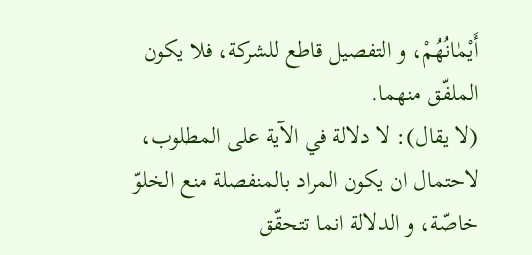أَيْمٰانُهُمْ، و التفصيل قاطع للشركة، فلا يكون الملفّق منهما.
(لا يقال): لا دلالة في الآية على المطلوب، لاحتمال ان يكون المراد بالمنفصلة منع الخلوّ خاصّة، و الدلالة انما تتحقّق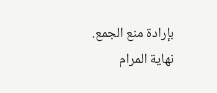بإرادة منع الجمع.
نهاية المرام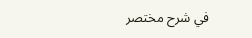في شرح مختصر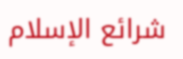شرائع الإسلام